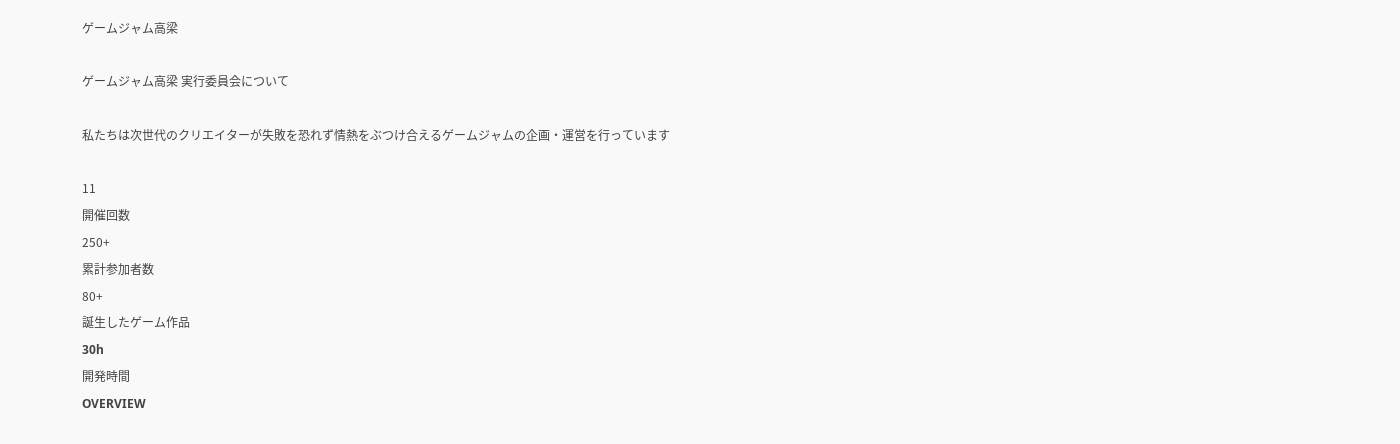ゲームジャム高梁

ゲームジャム高梁 実行委員会について

私たちは次世代のクリエイターが失敗を恐れず情熱をぶつけ合えるゲームジャムの企画・運営を行っています

11
開催回数
250+
累計参加者数
80+
誕生したゲーム作品
30h
開発時間
OVERVIEW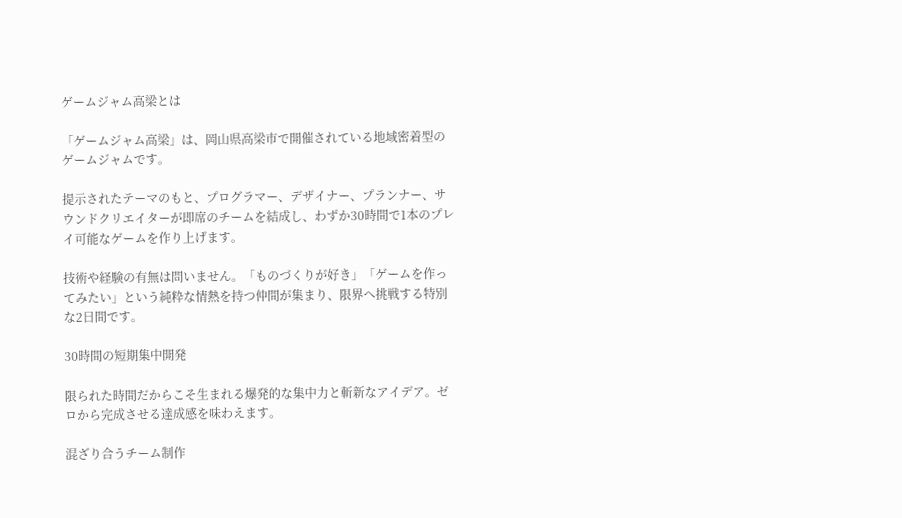ゲームジャム高梁とは

「ゲームジャム高梁」は、岡山県高梁市で開催されている地域密着型のゲームジャムです。

提示されたテーマのもと、プログラマー、デザイナー、プランナー、サウンドクリエイターが即席のチームを結成し、わずか30時間で1本のプレイ可能なゲームを作り上げます。

技術や経験の有無は問いません。「ものづくりが好き」「ゲームを作ってみたい」という純粋な情熱を持つ仲間が集まり、限界へ挑戦する特別な2日間です。

30時間の短期集中開発

限られた時間だからこそ生まれる爆発的な集中力と斬新なアイデア。ゼロから完成させる達成感を味わえます。

混ざり合うチーム制作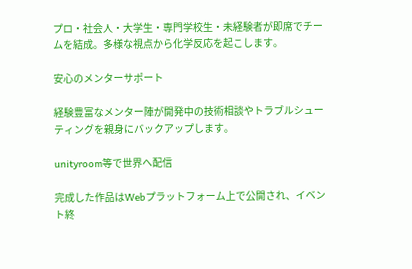プロ・社会人・大学生・専門学校生・未経験者が即席でチームを結成。多様な視点から化学反応を起こします。

安心のメンターサポート

経験豊富なメンター陣が開発中の技術相談やトラブルシューティングを親身にバックアップします。

unityroom等で世界へ配信

完成した作品はWebプラットフォーム上で公開され、イベント終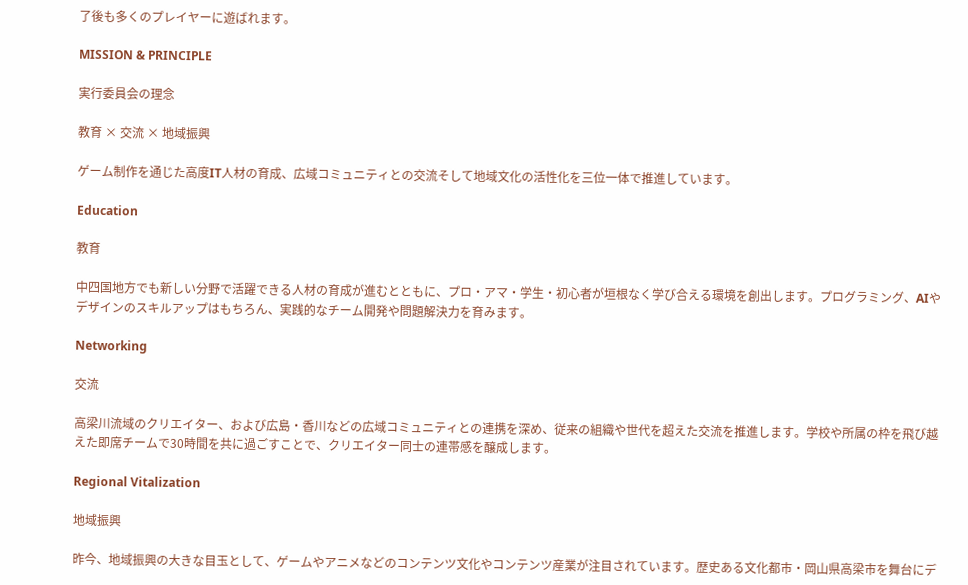了後も多くのプレイヤーに遊ばれます。

MISSION & PRINCIPLE

実行委員会の理念

教育 × 交流 × 地域振興

ゲーム制作を通じた高度IT人材の育成、広域コミュニティとの交流そして地域文化の活性化を三位一体で推進しています。

Education

教育

中四国地方でも新しい分野で活躍できる人材の育成が進むとともに、プロ・アマ・学生・初心者が垣根なく学び合える環境を創出します。プログラミング、AIやデザインのスキルアップはもちろん、実践的なチーム開発や問題解決力を育みます。

Networking

交流

高梁川流域のクリエイター、および広島・香川などの広域コミュニティとの連携を深め、従来の組織や世代を超えた交流を推進します。学校や所属の枠を飛び越えた即席チームで30時間を共に過ごすことで、クリエイター同士の連帯感を醸成します。

Regional Vitalization

地域振興

昨今、地域振興の大きな目玉として、ゲームやアニメなどのコンテンツ文化やコンテンツ産業が注目されています。歴史ある文化都市・岡山県高梁市を舞台にデ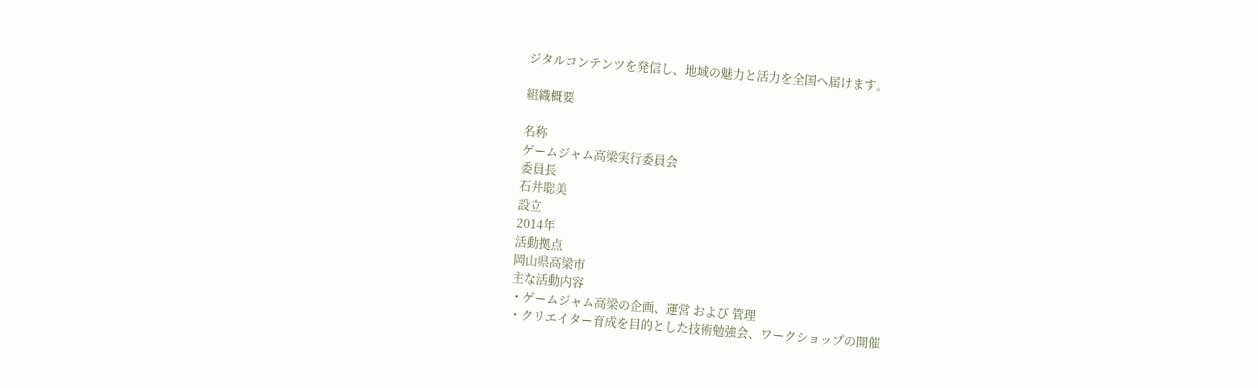ジタルコンテンツを発信し、地域の魅力と活力を全国へ届けます。

組織概要

名称
ゲームジャム高梁実行委員会
委員長
石井聡美
設立
2014年
活動拠点
岡山県高梁市
主な活動内容
・ゲームジャム高梁の企画、運営 および 管理
・クリエイター育成を目的とした技術勉強会、ワークショップの開催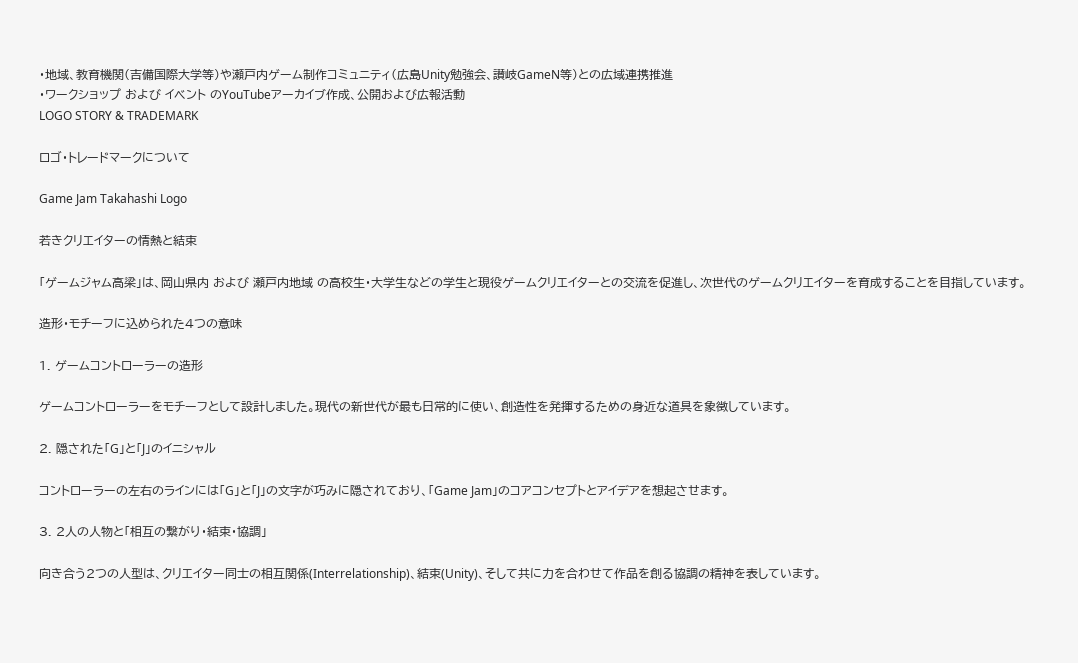・地域、教育機関(吉備国際大学等)や瀬戸内ゲーム制作コミュニティ(広島Unity勉強会、讃岐GameN等)との広域連携推進
・ワークショップ および イベント のYouTubeアーカイブ作成、公開および広報活動
LOGO STORY & TRADEMARK

ロゴ・トレードマークについて

Game Jam Takahashi Logo

若きクリエイターの情熱と結束

「ゲームジャム高梁」は、岡山県内 および 瀬戸内地域 の高校生・大学生などの学生と現役ゲームクリエイターとの交流を促進し、次世代のゲームクリエイターを育成することを目指しています。

造形・モチーフに込められた4つの意味

1. ゲームコントローラーの造形

ゲームコントローラーをモチーフとして設計しました。現代の新世代が最も日常的に使い、創造性を発揮するための身近な道具を象徴しています。

2. 隠された「G」と「J」のイニシャル

コントローラーの左右のラインには「G」と「J」の文字が巧みに隠されており、「Game Jam」のコアコンセプトとアイデアを想起させます。

3. 2人の人物と「相互の繋がり・結束・協調」

向き合う2つの人型は、クリエイター同士の相互関係(Interrelationship)、結束(Unity)、そして共に力を合わせて作品を創る協調の精神を表しています。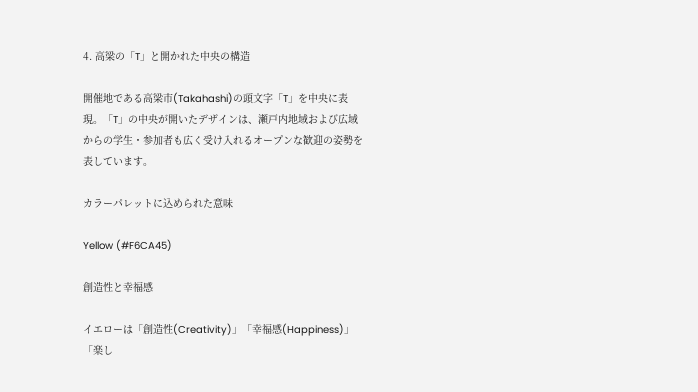4. 高梁の「T」と開かれた中央の構造

開催地である高梁市(Takahashi)の頭文字「T」を中央に表現。「T」の中央が開いたデザインは、瀬戸内地域および広域からの学生・参加者も広く受け入れるオープンな歓迎の姿勢を表しています。

カラーパレットに込められた意味

Yellow (#F6CA45)

創造性と幸福感

イエローは「創造性(Creativity)」「幸福感(Happiness)」「楽し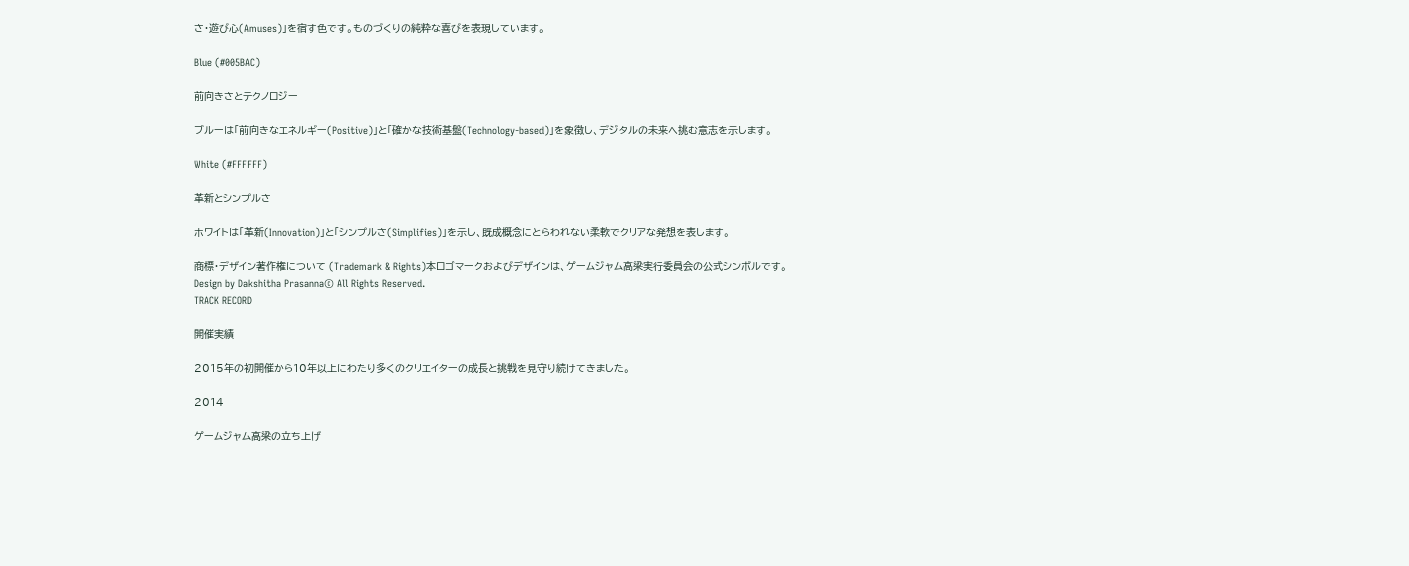さ・遊び心(Amuses)」を宿す色です。ものづくりの純粋な喜びを表現しています。

Blue (#005BAC)

前向きさとテクノロジー

ブルーは「前向きなエネルギー(Positive)」と「確かな技術基盤(Technology-based)」を象徴し、デジタルの未来へ挑む意志を示します。

White (#FFFFFF)

革新とシンプルさ

ホワイトは「革新(Innovation)」と「シンプルさ(Simplifies)」を示し、既成概念にとらわれない柔軟でクリアな発想を表します。

商標・デザイン著作権について (Trademark & Rights)本ロゴマークおよびデザインは、ゲームジャム高梁実行委員会の公式シンボルです。
Design by Dakshitha Prasanna© All Rights Reserved.
TRACK RECORD

開催実績

2015年の初開催から10年以上にわたり多くのクリエイターの成長と挑戦を見守り続けてきました。

2014

ゲームジャム高梁の立ち上げ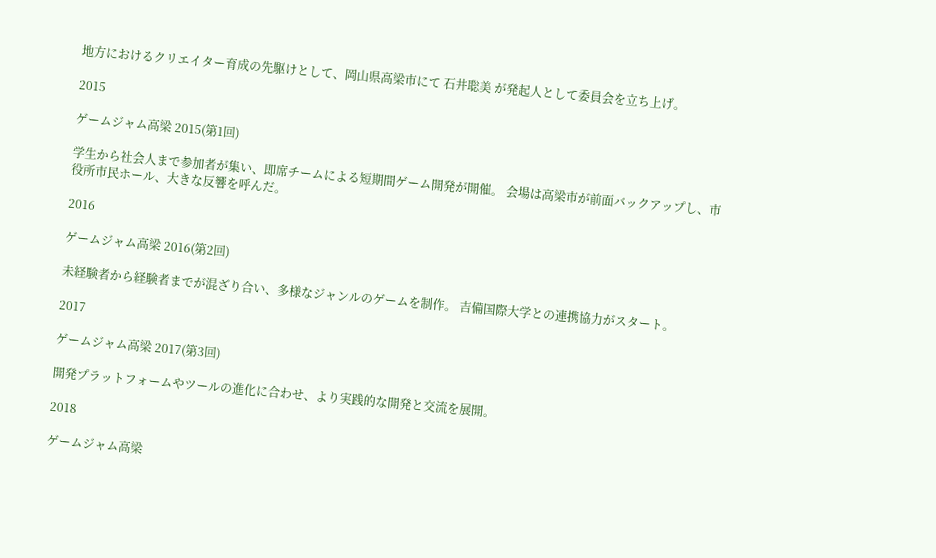地方におけるクリエイター育成の先駆けとして、岡山県高梁市にて 石井聡美 が発起人として委員会を立ち上げ。

2015

ゲームジャム高梁 2015(第1回)

学生から社会人まで参加者が集い、即席チームによる短期間ゲーム開発が開催。 会場は高梁市が前面バックアップし、市役所市民ホール、大きな反響を呼んだ。

2016

ゲームジャム高梁 2016(第2回)

未経験者から経験者までが混ざり合い、多様なジャンルのゲームを制作。 吉備国際大学との連携協力がスタート。

2017

ゲームジャム高梁 2017(第3回)

開発プラットフォームやツールの進化に合わせ、より実践的な開発と交流を展開。

2018

ゲームジャム高梁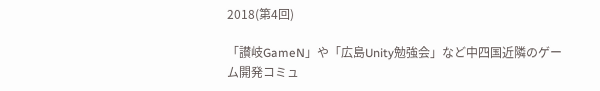2018(第4回)

「讃岐GameN」や「広島Unity勉強会」など中四国近隣のゲーム開発コミュ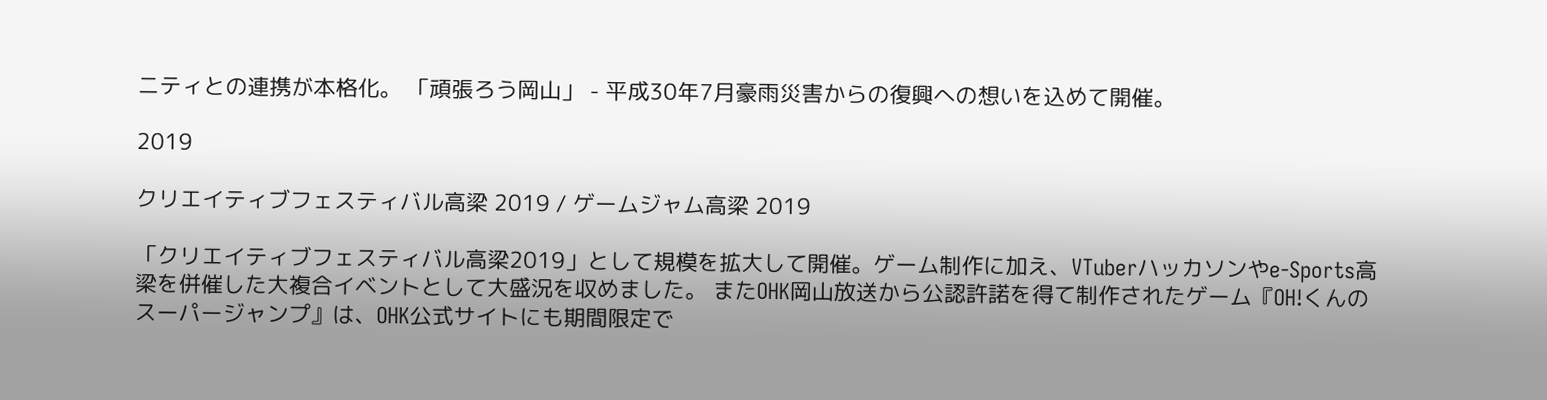ニティとの連携が本格化。 「頑張ろう岡山」 - 平成30年7月豪雨災害からの復興への想いを込めて開催。

2019

クリエイティブフェスティバル高梁 2019 / ゲームジャム高梁 2019

「クリエイティブフェスティバル高梁2019」として規模を拡大して開催。ゲーム制作に加え、VTuberハッカソンやe-Sports高梁を併催した大複合イベントとして大盛況を収めました。 またOHK岡山放送から公認許諾を得て制作されたゲーム『OH!くんのスーパージャンプ』は、OHK公式サイトにも期間限定で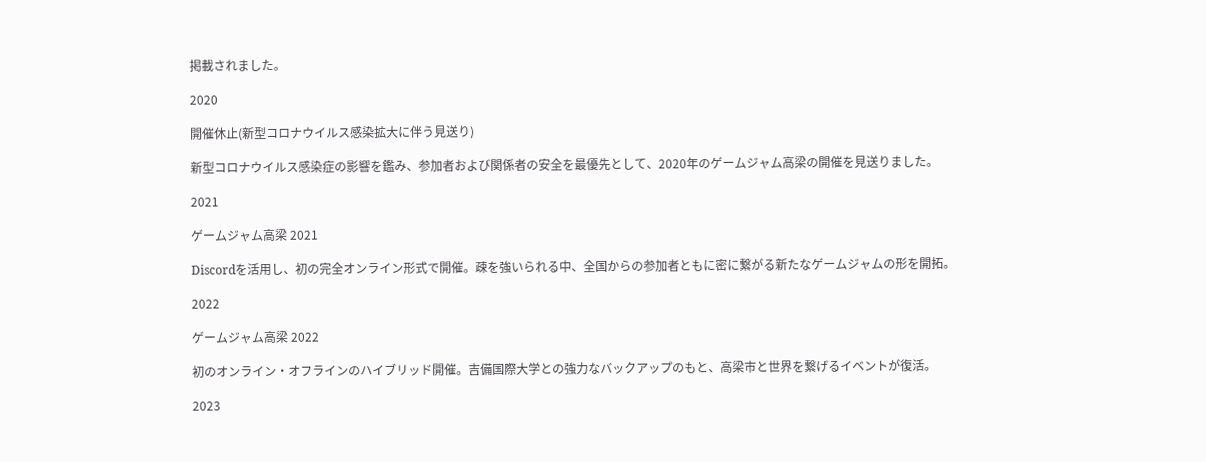掲載されました。

2020

開催休止(新型コロナウイルス感染拡大に伴う見送り)

新型コロナウイルス感染症の影響を鑑み、参加者および関係者の安全を最優先として、2020年のゲームジャム高梁の開催を見送りました。

2021

ゲームジャム高梁 2021

Discordを活用し、初の完全オンライン形式で開催。疎を強いられる中、全国からの参加者ともに密に繋がる新たなゲームジャムの形を開拓。

2022

ゲームジャム高梁 2022

初のオンライン・オフラインのハイブリッド開催。吉備国際大学との強力なバックアップのもと、高梁市と世界を繋げるイベントが復活。

2023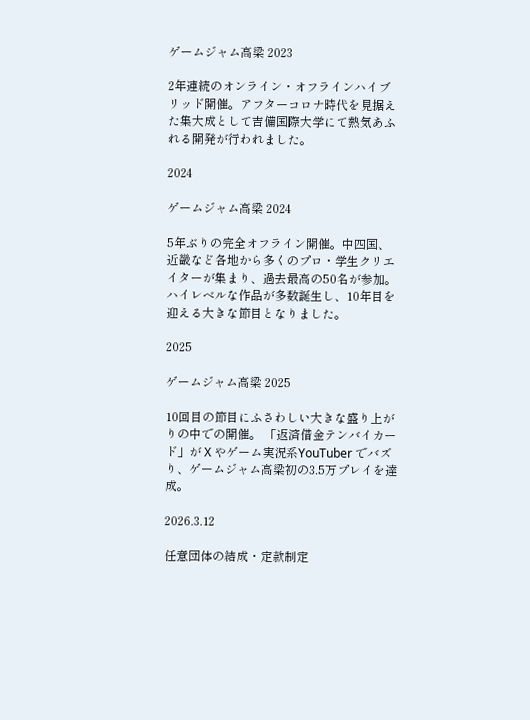ゲームジャム高梁 2023

2年連続のオンライン・オフラインハイブリッド開催。アフターコロナ時代を見据えた集大成として吉備国際大学にて熱気あふれる開発が行われました。

2024

ゲームジャム高梁 2024

5年ぶりの完全オフライン開催。中四国、近畿など各地から多くのプロ・学生クリエイターが集まり、過去最高の50名が参加。ハイレベルな作品が多数誕生し、10年目を迎える大きな節目となりました。

2025

ゲームジャム高梁 2025

10回目の節目にふさわしい大きな盛り上がりの中での開催。 「返済借金テンバイカード」が X やゲーム実況系YouTuber でバズり、ゲームジャム高梁初の3.5万プレイを達成。

2026.3.12

任意団体の結成・定款制定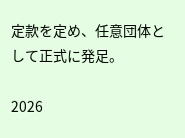定款を定め、任意団体として正式に発足。

2026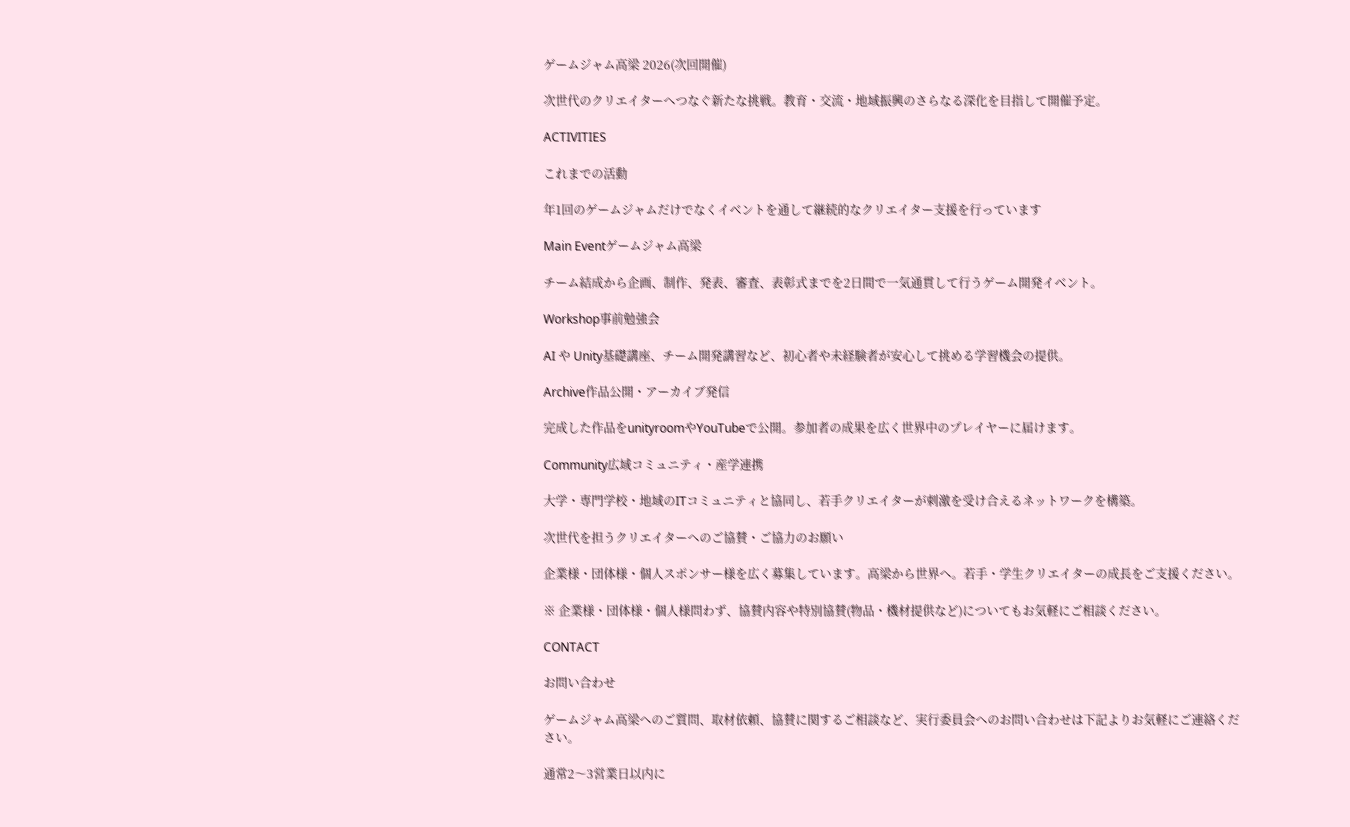ゲームジャム高梁 2026(次回開催)

次世代のクリエイターへつなぐ新たな挑戦。教育・交流・地域振興のさらなる深化を目指して開催予定。

ACTIVITIES

これまでの活動

年1回のゲームジャムだけでなくイベントを通して継続的なクリエイター支援を行っています

Main Eventゲームジャム高梁

チーム結成から企画、制作、発表、審査、表彰式までを2日間で一気通貫して行うゲーム開発イベント。

Workshop事前勉強会

AI や Unity基礎講座、チーム開発講習など、初心者や未経験者が安心して挑める学習機会の提供。

Archive作品公開・アーカイブ発信

完成した作品をunityroomやYouTubeで公開。参加者の成果を広く世界中のプレイヤーに届けます。

Community広域コミュニティ・産学連携

大学・専門学校・地域のITコミュニティと協同し、若手クリエイターが刺激を受け合えるネットワークを構築。

次世代を担うクリエイターへのご協賛・ご協力のお願い

企業様・団体様・個人スポンサー様を広く募集しています。高梁から世界へ。若手・学生クリエイターの成長をご支援ください。

※ 企業様・団体様・個人様問わず、協賛内容や特別協賛(物品・機材提供など)についてもお気軽にご相談ください。

CONTACT

お問い合わせ

ゲームジャム高梁へのご質問、取材依頼、協賛に関するご相談など、実行委員会へのお問い合わせは下記よりお気軽にご連絡ください。

通常2〜3営業日以内に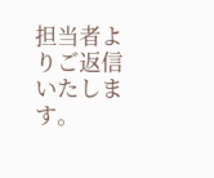担当者よりご返信いたします。